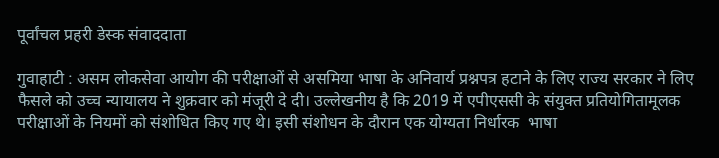पूर्वांचल प्रहरी डेस्क संवाददाता

गुवाहाटी : असम लोकसेवा आयोग की परीक्षाओं से असमिया भाषा के अनिवार्य प्रश्नपत्र हटाने के लिए राज्य सरकार ने लिए फैसले को उच्च न्यायालय ने शुक्रवार को मंजूरी दे दी। उल्लेखनीय है कि 2019 में एपीएससी के संयुक्त प्रतियोगितामूलक परीक्षाओं के नियमों को संशोधित किए गए थे। इसी संशोधन के दौरान एक योग्यता निर्धारक  भाषा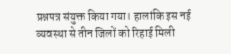प्रश्नपत्र संयुक्त किया गया। हालांकि इस नई व्यवस्था से तीन जिलों को रिहाई मिली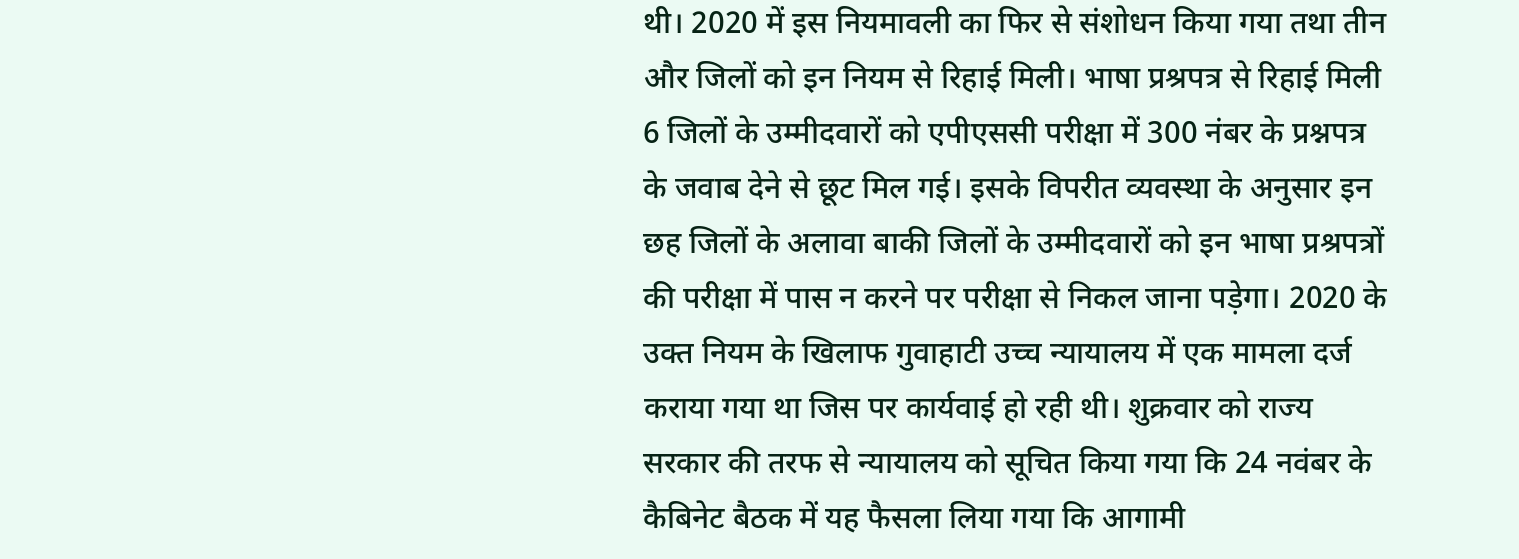थी। 2020 में इस नियमावली का फिर से संशोधन किया गया तथा तीन और जिलों को इन नियम से रिहाई मिली। भाषा प्रश्रपत्र से रिहाई मिली 6 जिलों के उम्मीदवारों को एपीएससी परीक्षा में 300 नंबर के प्रश्नपत्र के जवाब देने से छूट मिल गई। इसके विपरीत व्यवस्था के अनुसार इन छह जिलों के अलावा बाकी जिलों के उम्मीदवारों को इन भाषा प्रश्रपत्रों की परीक्षा में पास न करने पर परीक्षा से निकल जाना पड़ेगा। 2020 के उक्त नियम के खिलाफ गुवाहाटी उच्च न्यायालय में एक मामला दर्ज कराया गया था जिस पर कार्यवाई हो रही थी। शुक्रवार को राज्य सरकार की तरफ से न्यायालय को सूचित किया गया कि 24 नवंबर के कैबिनेट बैठक में यह फैसला लिया गया कि आगामी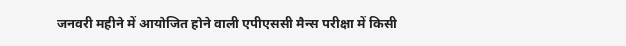जनवरी महीने में आयोजित होने वाली एपीएससी मैन्स परीक्षा में किसी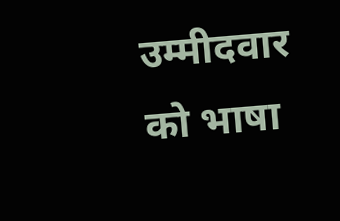उम्मीदवार को भाषा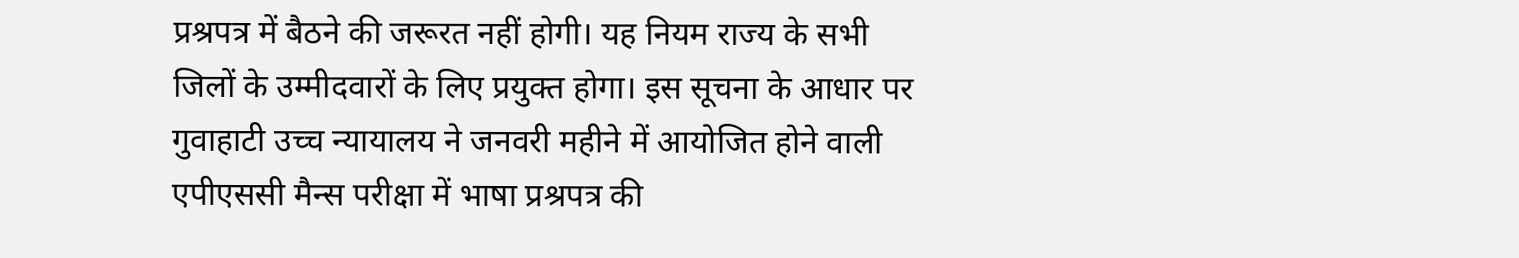प्रश्रपत्र में बैठने की जरूरत नहीं होगी। यह नियम राज्य के सभी जिलों के उम्मीदवारों के लिए प्रयुक्त होगा। इस सूचना के आधार पर गुवाहाटी उच्च न्यायालय ने जनवरी महीने में आयोजित होने वाली एपीएससी मैन्स परीक्षा में भाषा प्रश्रपत्र की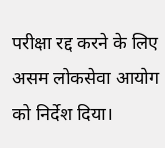परीक्षा रद्द करने के लिए असम लोकसेवा आयोग को निर्देश दिया।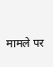मामले पर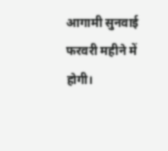आगामी सुनवाई फरवरी महीने में होगी।